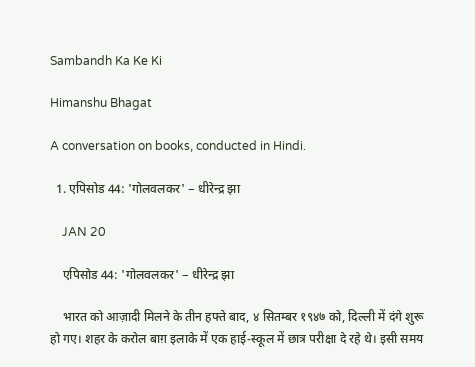Sambandh Ka Ke Ki

Himanshu Bhagat

A conversation on books, conducted in Hindi.

  1. एपिसोड 44: 'गोलवलकर' − धीरेन्द्र झा

    JAN 20

    एपिसोड 44: 'गोलवलकर' − धीरेन्द्र झा

    भारत को आज़ादी मिलने के तीन हफ्ते बाद, ४ सितम्बर १९४७ को, दिल्ली में दंगे शुरू हो गए। शहर के करोल बाग़ इलाके में एक हाई-स्कूल में छात्र परीक्षा दे रहे थे। इसी समय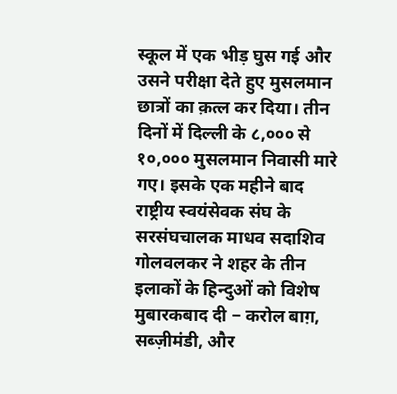स्कूल में एक भीड़ घुस गई और उसने परीक्षा देते हुए मुसलमान छात्रों का क़त्ल कर दिया। तीन दिनों में दिल्ली के ८,००० से १०,००० मुसलमान निवासी मारे गए। इसके एक महीने बाद राष्ट्रीय स्वयंसेवक संघ के सरसंघचालक माधव सदाशिव गोलवलकर ने शहर के तीन इलाकों के हिन्दुओं को विशेष मुबारकबाद दी − करोल बाग़, सब्ज़ीमंडी, और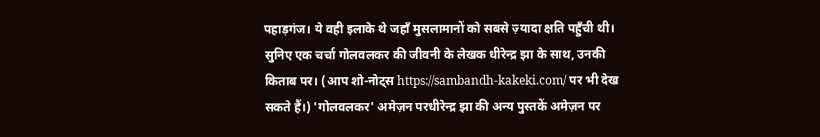पहाड़गंज। ये वही इलाके थे जहाँ मुसलामानों को सबसे ज़्यादा क्षति पहुँची थी। सुनिए एक चर्चा गोलवलकर की जीवनी के लेखक धीरेन्द्र झा के साथ, उनकी किताब पर। (आप शो-नोट्स https://sambandh-kakeki.com/ पर भी देख सकते हैं।) 'गोलवलकर' अमेज़न परधीरेन्द्र झा की अन्य पुस्तकें अमेज़न पर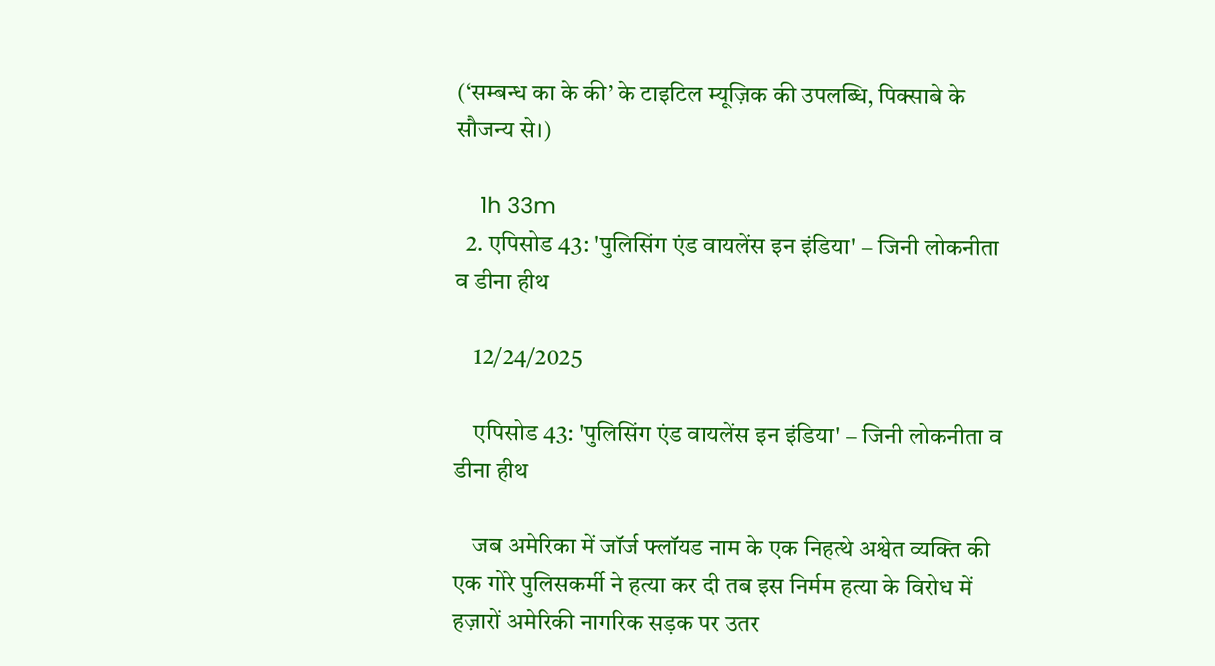(‘सम्बन्ध का के की’ के टाइटिल म्यूज़िक की उपलब्धि, पिक्साबे के सौजन्य से।)

    1h 33m
  2. एपिसोड 43: 'पुलिसिंग एंड वायलेंस इन इंडिया' − जिनी लोकनीता व डीना हीथ

    12/24/2025

    एपिसोड 43: 'पुलिसिंग एंड वायलेंस इन इंडिया' − जिनी लोकनीता व डीना हीथ

    जब अमेरिका में जॉर्ज फ्लॉयड नाम के एक निहत्थे अश्वेत व्यक्ति की एक गोरे पुलिसकर्मी ने हत्या कर दी तब इस निर्मम हत्या के विरोध में हज़ारों अमेरिकी नागरिक सड़क पर उतर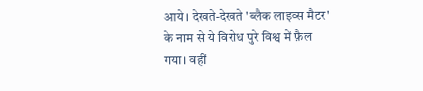आये। देखते-देखते 'ब्लैक लाइव्स मैटर' के नाम से ये विरोध पुरे विश्व में फ़ैल गया। वहीं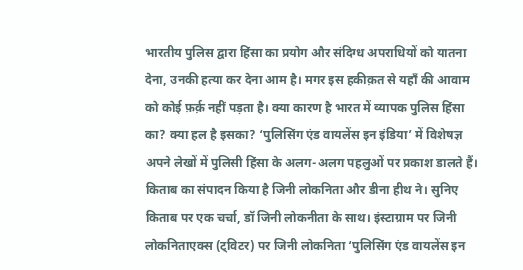भारतीय पुलिस द्वारा हिंसा का प्रयोग और संदिग्ध अपराधियों को यातना देना, उनकी हत्या कर देना आम है। मगर इस हकीक़त से यहाँ की आवाम को कोई फ़र्क़ नहीं पड़ता है। क्या कारण है भारत में व्यापक पुलिस हिंसा का? क्या हल है इसका? ‘पुलिसिंग एंड वायलेंस इन इंडिया’ में विशेषज्ञ अपने लेखों में पुलिसी हिंसा के अलग-अलग पहलुओं पर प्रकाश डालते हैं। किताब का संपादन किया है जिनी लोकनिता और डीना हीथ ने। सुनिए किताब पर एक चर्चा, डॉ जिनी लोकनीता के साथ। इंस्टाग्राम पर जिनी लोकनिताएक्स (ट्विटर) पर जिनी लोकनिता ‘पुलिसिंग एंड वायलेंस इन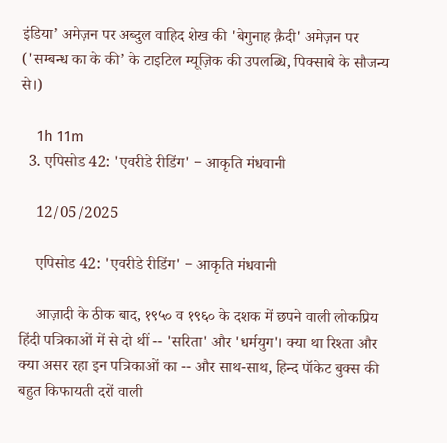इंडिया’ अमेज़न पर अब्दुल वाहिद शेख की 'बेगुनाह क़ैदी' अमेज़न पर ('सम्बन्ध का के की’ के टाइटिल म्यूज़िक की उपलब्धि, पिक्साबे के सौजन्य से।)

    1h 11m
  3. एपिसोड 42: 'एवरीडे रीडिंग' − आकृति मंधवानी

    12/05/2025

    एपिसोड 42: 'एवरीडे रीडिंग' − आकृति मंधवानी

    आज़ादी के ठीक बाद, १९५० व १९६० के दशक में छपने वाली लोकप्रिय हिंदी पत्रिकाओं में से दो थीं -- 'सरिता' और 'धर्मयुग'। क्या था रिश्ता और क्या असर रहा इन पत्रिकाओं का -- और साथ-साथ, हिन्द पॉकेट बुक्स की बहुत किफायती दरों वाली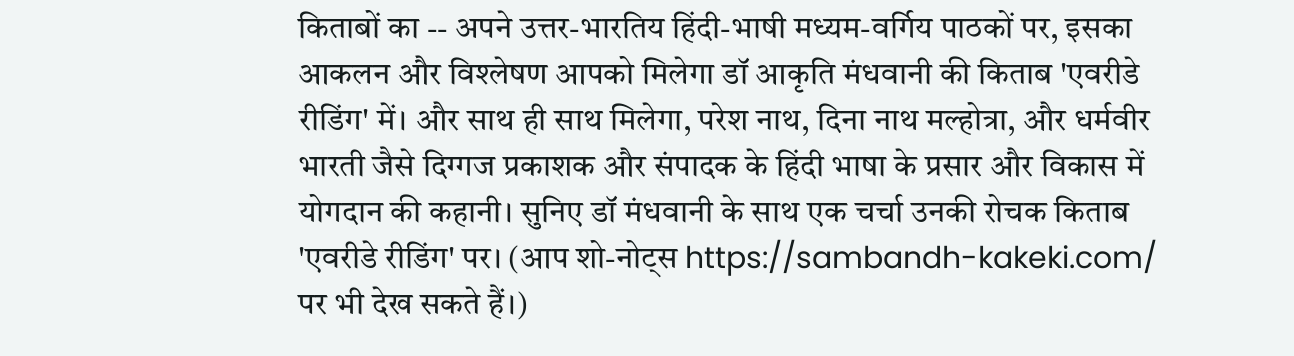किताबों का -- अपने उत्तर-भारतिय हिंदी-भाषी मध्यम-वर्गिय पाठकों पर, इसका आकलन और विश्लेषण आपको मिलेगा डॉ आकृति मंधवानी की किताब 'एवरीडे रीडिंग' में। और साथ ही साथ मिलेगा, परेश नाथ, दिना नाथ मल्होत्रा, और धर्मवीर भारती जैसे दिग्गज प्रकाशक और संपादक के हिंदी भाषा के प्रसार और विकास में योगदान की कहानी। सुनिए डॉ मंधवानी के साथ एक चर्चा उनकी रोचक किताब 'एवरीडे रीडिंग' पर। (आप शो-नोट्स https://sambandh-kakeki.com/ पर भी देख सकते हैं।)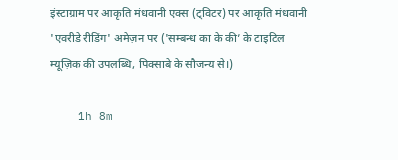इंस्टाग्राम पर आकृति मंधवानी एक्स (ट्विटर) पर आकृति मंधवानी 'एवरीडे रीडिंग' अमेज़न पर ('सम्बन्ध का के की’ के टाइटिल म्यूज़िक की उपलब्धि, पिक्साबे के सौजन्य से।)

    1h 8m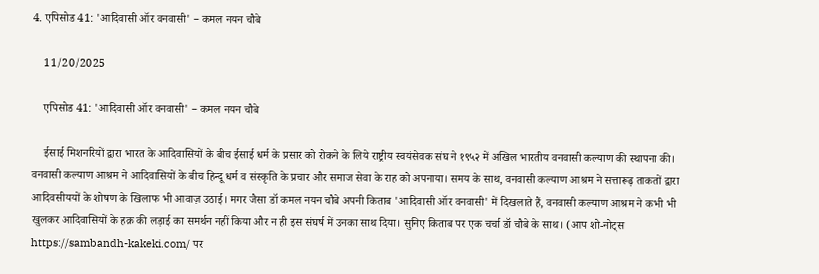4. एपिसोड 41: 'आदिवासी ऑर वनवासी' − कमल नयन चौबे

    11/20/2025

    एपिसोड 41: 'आदिवासी ऑर वनवासी' − कमल नयन चौबे

    ईसाई मिशनरियों द्वारा भारत के आदिवासियों के बीच ईसाई धर्म के प्रसार को रोकने के लिये राष्ट्रीय स्वयंसेवक संघ ने १९५२ में अखिल भारतीय वनवासी कल्याण की स्थापना की। वनवासी कल्याण आश्रम ने आदिवासियों के बीच हिन्दू धर्म व संस्कृति के प्रचार और समाज सेवा के राह को अपनाया। समय के साथ, वनवासी कल्याण आश्रम ने सत्तारूढ़ ताकतों द्वारा आदिवसीययों के शोषण के खिलाफ भी आवाज़ उठाई। मगर जैसा डॉ कमल नयन चौबे अपनी किताब 'आदिवासी ऑर वनवासी' में दिखलाते हैं, वनवासी कल्याण आश्रम ने कभी भी खुलकर आदिवासियों के हक़ की लड़ाई का समर्थन नहीं किया और न ही इस संघर्ष में उनका साथ दिया। सुनिए किताब पर एक चर्चा डॉ चौबे के साथ। (आप शो-नोट्स https://sambandh-kakeki.com/ पर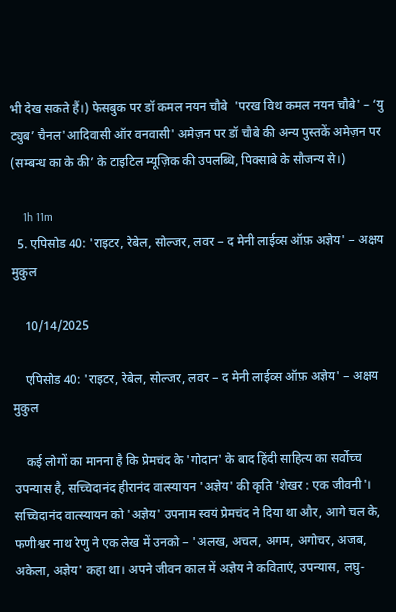भी देख सकते हैं।) फेसबुक पर डॉ कमल नयन चौबे  'परख विथ कमल नयन चौबे' – ‘यु ट्युब’ चैनल'आदिवासी ऑर वनवासी' अमेज़न पर डॉ चौबे की अन्य पुस्तकें अमेज़न पर  (सम्बन्ध का के की’ के टाइटिल म्यूज़िक की उपलब्धि, पिक्साबे के सौजन्य से।)

    1h 11m
  5. एपिसोड 40: 'राइटर, रेबेल, सोल्जर, लवर − द मेनी लाईव्स ऑफ़ अज्ञेय' − अक्षय मुकुल

    10/14/2025

    एपिसोड 40: 'राइटर, रेबेल, सोल्जर, लवर − द मेनी लाईव्स ऑफ़ अज्ञेय' − अक्षय मुकुल

    कई लोगों का मानना है कि प्रेमचंद के 'गोदान' के बाद हिंदी साहित्य का सर्वोच्च उपन्यास है, सच्चिदानंद हीरानंद वात्स्यायन 'अज्ञेय' की कृति 'शेखर : एक जीवनी'। सच्चिदानंद वात्स्यायन को 'अज्ञेय' उपनाम स्वयं प्रेमचंद ने दिया था और, आगे चल के, फणीश्वर नाथ रेणु ने एक लेख में उनको − 'अलख, अचल, अगम, अगोचर, अजब, अकेला, अज्ञेय' कहा था। अपने जीवन काल में अज्ञेय ने कविताएं, उपन्यास, लघु-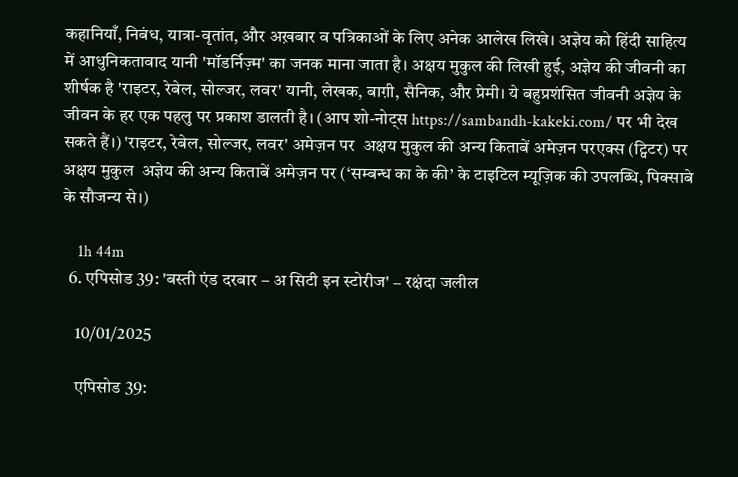कहानियाँ, निबंध, यात्रा-वृतांत, और अख़बार व पत्रिकाओं के लिए अनेक आलेख लिखे। अज्ञेय को हिंदी साहित्य में आधुनिकतावाद यानी 'मॉडर्निज़्म' का जनक माना जाता है। अक्षय मुकुल की लिखी हुई, अज्ञेय की जीवनी का शीर्षक है 'राइटर, रेबेल, सोल्जर, लवर' यानी, लेखक, बाग़ी, सैनिक, और प्रेमी। ये बहुप्रशंसित जीवनी अज्ञेय के जीवन के हर एक पहलु पर प्रकाश डालती है। (आप शो-नोट्स https://sambandh-kakeki.com/ पर भी देख सकते हैं।) 'राइटर, रेबेल, सोल्जर, लवर' अमेज़न पर  अक्षय मुकुल की अन्य किताबें अमेज़न परएक्स (ट्विटर) पर अक्षय मुकुल  अज्ञेय की अन्य किताबें अमेज़न पर (‘सम्बन्ध का के की’ के टाइटिल म्यूज़िक की उपलब्धि, पिक्साबे के सौजन्य से।)

    1h 44m
  6. एपिसोड 39: 'बस्ती एंड दरबार – अ सिटी इन स्टोरीज' − रक्षंदा जलील

    10/01/2025

    एपिसोड 39: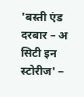'बस्ती एंड दरबार – अ सिटी इन स्टोरीज' −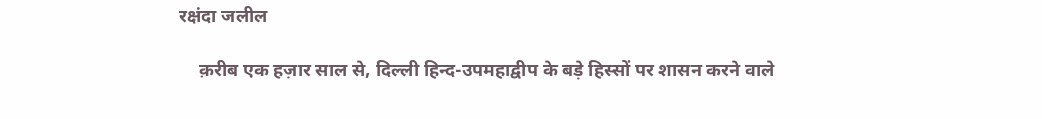रक्षंदा जलील

    क़रीब एक हज़ार साल से, दिल्ली हिन्द-उपमहाद्वीप के बड़े हिस्सों पर शासन करने वाले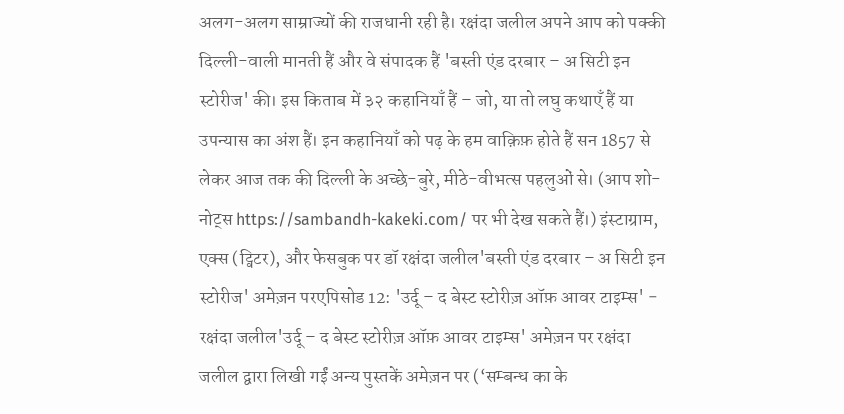अलग-अलग साम्राज्यों की राजधानी रही है। रक्षंदा जलील अपने आप को पक्की दिल्ली-वाली मानती हैं और वे संपादक हैं 'बस्ती एंड दरबार – अ सिटी इन स्टोरीज' की। इस किताब में ३२ कहानियाँ हैं – जो, या तो लघु कथाएँ हैं या उपन्यास का अंश हैं। इन कहानियाँ को पढ़ के हम वाक़िफ़ होते हैं सन 1857 से लेकर आज तक की दिल्ली के अच्छे-बुरे, मीठे-वीभत्स पहलुओं से। (आप शो-नोट्स https://sambandh-kakeki.com/ पर भी देख सकते हैं।) इंस्टाग्राम, एक्स (ट्विटर), और फेसबुक पर डॉ रक्षंदा जलील'बस्ती एंड दरबार – अ सिटी इन स्टोरीज' अमेज़न परएपिसोड 12: 'उर्दू – द बेस्ट स्टोरीज़ ऑफ़ आवर टाइम्स' − रक्षंदा जलील'उर्दू – द बेस्ट स्टोरीज़ ऑफ़ आवर टाइम्स' अमेज़न पर रक्षंदा जलील द्वारा लिखी गईं अन्य पुस्तकें अमेज़न पर (‘सम्बन्ध का के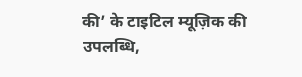की’ के टाइटिल म्यूज़िक की उपलब्धि,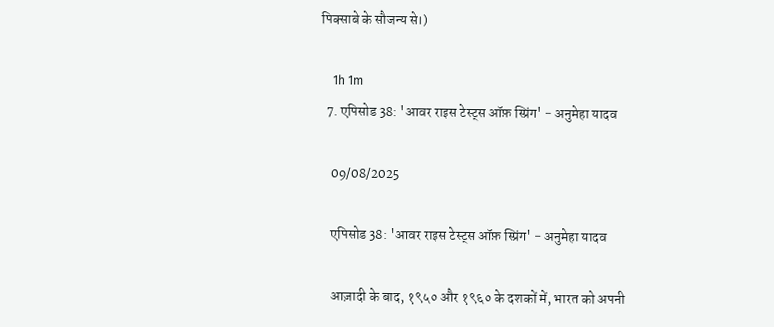पिक्साबे के सौजन्य से।)

    1h 1m
  7. एपिसोड 38: 'आवर राइस टेस्ट्स ऑफ़ स्प्रिंग' − अनुमेहा यादव

    09/08/2025

    एपिसोड 38: 'आवर राइस टेस्ट्स ऑफ़ स्प्रिंग' − अनुमेहा यादव

    आज़ादी के बाद, १९५० और १९६० के दशकों में, भारत को अपनी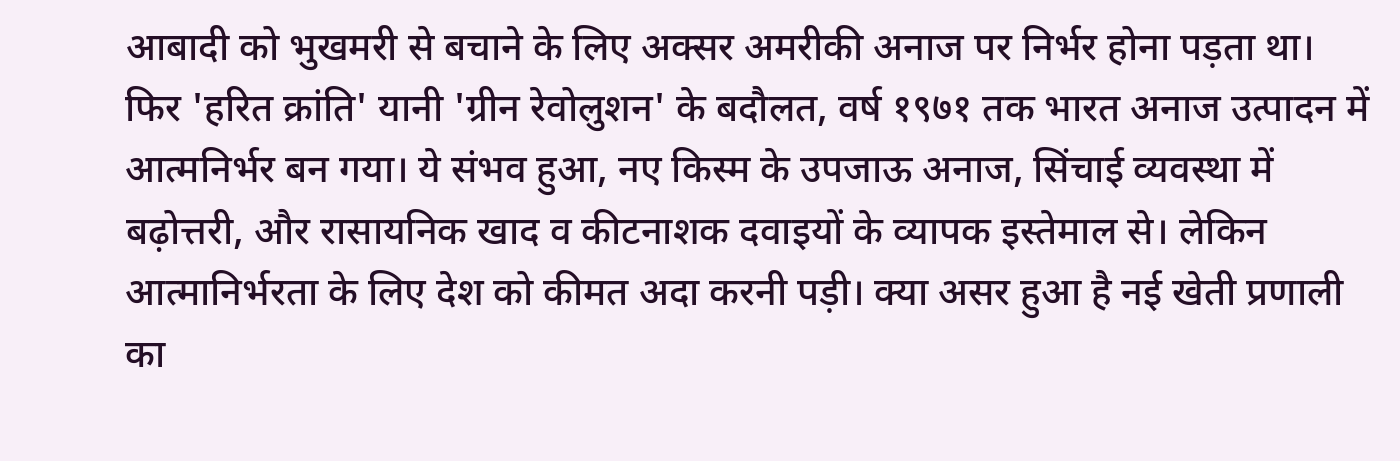आबादी को भुखमरी से बचाने के लिए अक्सर अमरीकी अनाज पर निर्भर होना पड़ता था। फिर 'हरित क्रांति' यानी 'ग्रीन रेवोलुशन' के बदौलत, वर्ष १९७१ तक भारत अनाज उत्पादन में आत्मनिर्भर बन गया। ये संभव हुआ, नए किस्म के उपजाऊ अनाज, सिंचाई व्यवस्था में बढ़ोत्तरी, और रासायनिक खाद व कीटनाशक दवाइयों के व्यापक इस्तेमाल से। लेकिन आत्मानिर्भरता के लिए देश को कीमत अदा करनी पड़ी। क्या असर हुआ है नई खेती प्रणाली का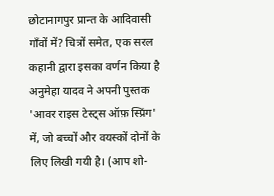छोटानागपुर प्रान्त के आदिवासी गाँवों में? चित्रों समेत, एक सरल कहानी द्वारा इसका वर्णन किया है अनुमेहा यादव ने अपनी पुस्तक 'आवर राइस टेस्ट्स ऑफ़ स्प्रिंग' में, जो बच्चों और वयस्कों दोनों के लिए लिखी गयी है। (आप शो-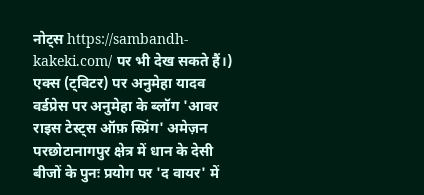नोट्स https://sambandh-kakeki.com/ पर भी देख सकते हैं।) एक्स (ट्विटर) पर अनुमेहा यादव वर्डप्रेस पर अनुमेहा के ब्लॉग 'आवर राइस टेस्ट्स ऑफ़ स्प्रिंग' अमेज़न परछोटानागपुर क्षेत्र में धान के देसी बीजों के पुनः प्रयोग पर 'द वायर' में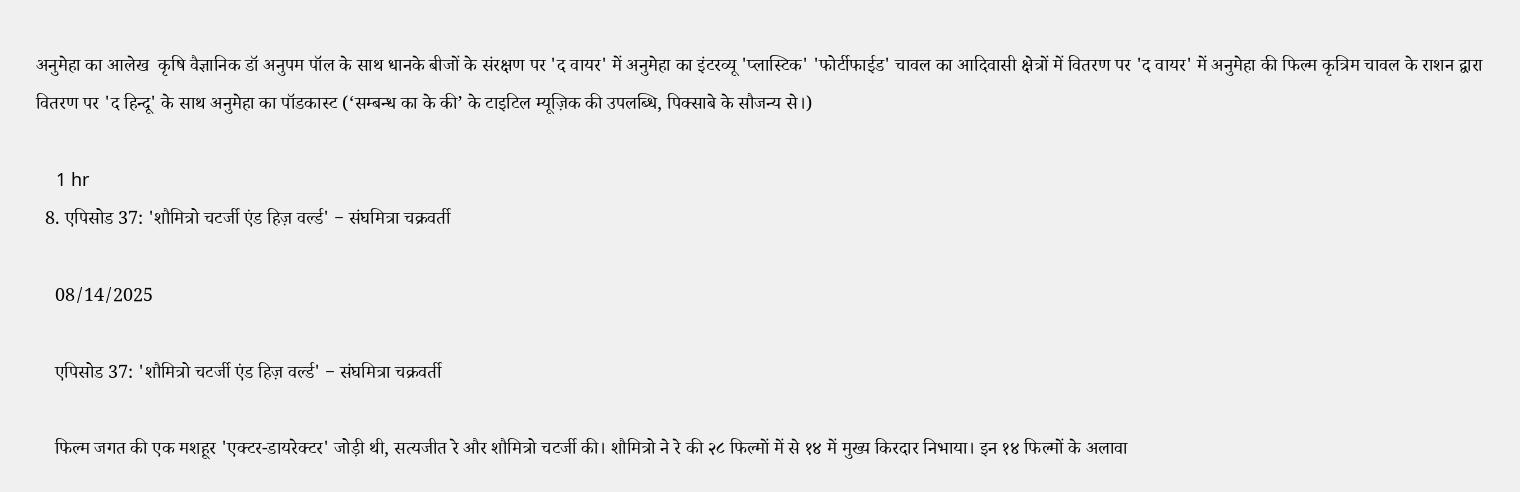अनुमेहा का आलेख  कृषि वैज्ञानिक डॉ अनुपम पॉल के साथ धानके बीजों के संरक्षण पर 'द वायर' में अनुमेहा का इंटरव्यू 'प्लास्टिक' 'फोर्टीफाईड' चावल का आदिवासी क्षेत्रों में वितरण पर 'द वायर' में अनुमेहा की फिल्म कृत्रिम चावल के राशन द्वारा वितरण पर 'द हिन्दू' के साथ अनुमेहा का पॉडकास्ट (‘सम्बन्ध का के की’ के टाइटिल म्यूज़िक की उपलब्धि, पिक्साबे के सौजन्य से।)

    1 hr
  8. एपिसोड 37: 'शौमित्रो चटर्जी एंड हिज़ वर्ल्ड' − संघमित्रा चक्रवर्ती

    08/14/2025

    एपिसोड 37: 'शौमित्रो चटर्जी एंड हिज़ वर्ल्ड' − संघमित्रा चक्रवर्ती

    फिल्म जगत की एक मशहूर 'एक्टर-डायरेक्टर' जोड़ी थी, सत्यजीत रे और शौमित्रो चटर्जी की। शौमित्रो ने रे की २८ फिल्मों में से १४ में मुख्य किरदार निभाया। इन १४ फिल्मों के अलावा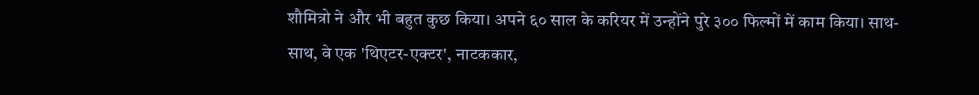शौमित्रो ने और भी बहुत कुछ किया। अपने ६० साल के करियर में उन्होंने पुरे ३०० फिल्मों में काम किया। साथ-साथ, वे एक 'थिएटर-एक्टर', नाटककार,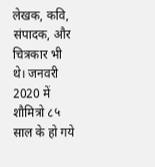लेखक, कवि, संपादक, और चित्रकार भी थे। जनवरी 2020 में शौमित्रो ८५ साल के हो गये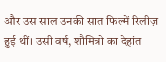और उस साल उनकी सात फिल्में रिलीज़ हुई थीं। उसी वर्ष, शौमित्रो का देहांत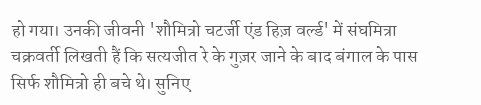हो गया। उनकी जीवनी 'शौमित्रो चटर्जी एंड हिज़ वर्ल्ड' में संघमित्रा चक्रवर्ती लिखती हैं कि सत्यजीत रे के गुज़र जाने के बाद बंगाल के पास सिर्फ शौमित्रो ही बचे थे। सुनिए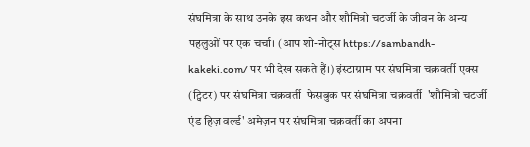संघमित्रा के साथ उनके इस कथन और शौमित्रो चटर्जी के जीवन के अन्य पहलुओं पर एक चर्चा। (आप शो-नोट्स https://sambandh-kakeki.com/ पर भी देख सकते हैं।) इंस्टाग्राम पर संघमित्रा चक्रवर्ती एक्स (ट्विटर) पर संघमित्रा चक्रवर्ती  फेसबुक पर संघमित्रा चक्रवर्ती  'शौमित्रो चटर्जी एंड हिज़ वर्ल्ड' अमेज़न पर संघमित्रा चक्रवर्ती का अपना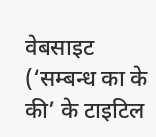वेबसाइट   (‘सम्बन्ध का के की’ के टाइटिल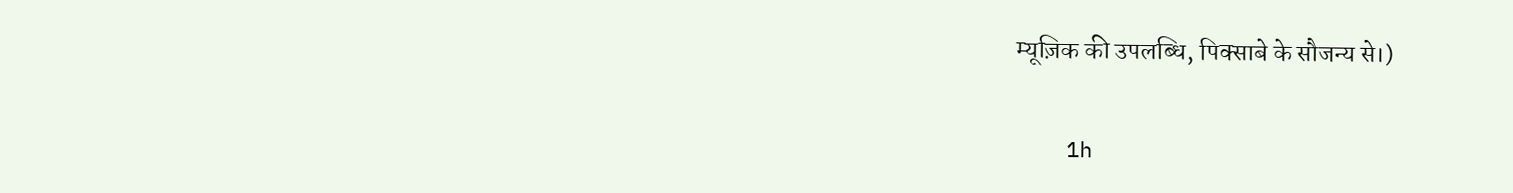म्यूज़िक की उपलब्धि, पिक्साबे के सौजन्य से।)

    1h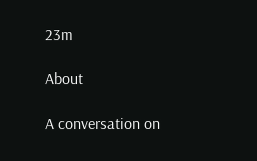23m

About

A conversation on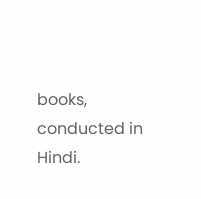books, conducted in Hindi.